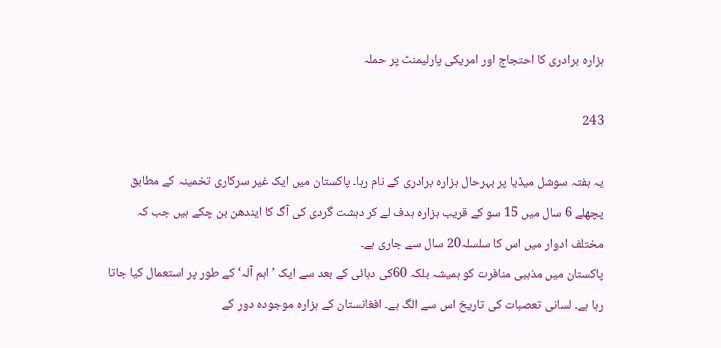ہزارہ برادری کا احتجاج اور امریکی پارلیمنٹ پر حملہ

243

یہ ہفتہ سوشل میڈیا پر بہرحال ہزارہ برادری کے نام رہا۔ پاکستان میں ایک غیر سرکاری تخمینہ کے مطابق پچھلے 6 سال میں 15 سو کے قریب ہزارہ ہدف لے کر دہشت گردی کی آگ کا ایندھن بن چکے ہیں جب کہ مختلف ادوار میں اس کا سلسلہ20 سال سے جاری ہے۔
پاکستان میں مذہبی منافرت کو ہمیشہ بلکہ 60کی دہائی کے بعد سے ایک ’اہم آلہ‘کے طور پر استعمال کیا جاتا رہا ہے۔ لسانی تعصبات کی تاریخ اس سے الگ ہے۔ افغانستان کے ہزارہ موجودہ دور کے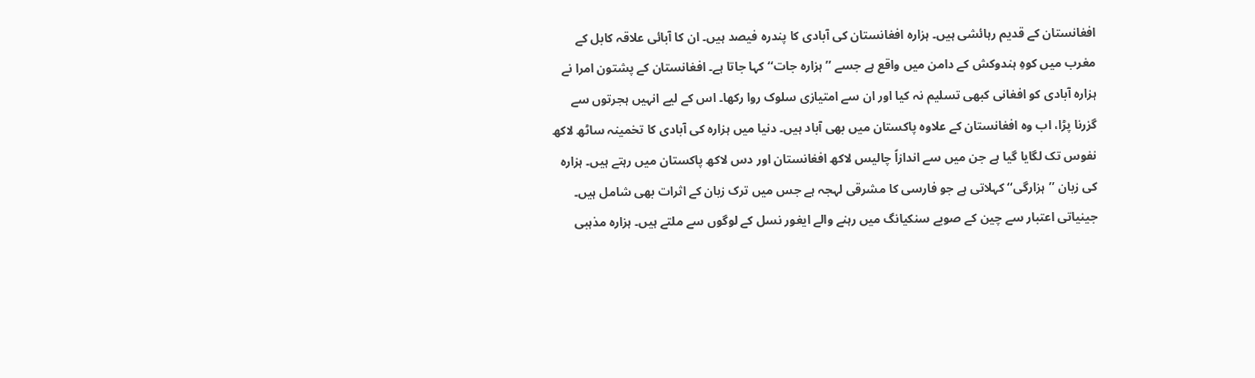افغانستان کے قدیم رہائشی ہیں۔ ہزارہ افغانستان کی آبادی کا پندرہ فیصد ہیں۔ ان کا آبائی علاقہ کابل کے مغرب میں کوہِ ہندوکش کے دامن میں واقع ہے جسے ’’ہزارہ جات‘‘ کہا جاتا ہے۔ افغانستان کے پشتون امرا نے ہزارہ آبادی کو افغانی کبھی تسلیم نہ کیا اور ان سے امتیازی سلوک روا رکھا۔ اس کے لیے انہیں ہجرتوں سے گزرنا پڑا، اب وہ افغانستان کے علاوہ پاکستان میں بھی آباد ہیں۔ دنیا میں ہزارہ کی آبادی کا تخمینہ ساٹھ لاکھ نفوس تک لگایا گیا ہے جن میں سے اندازاً چالیس لاکھ افغانستان اور دس لاکھ پاکستان میں رہتے ہیں۔ ہزارہ کی زبان ’’ہزارگی‘‘ کہلاتی ہے جو فارسی کا مشرقی لہجہ ہے جس میں ترک زبان کے اثرات بھی شامل ہیں۔
جینیاتی اعتبار سے چین کے صوبے سنکیانگ میں رہنے والے ایغور نسل کے لوگوں سے ملتے ہیں۔ ہزارہ مذہبی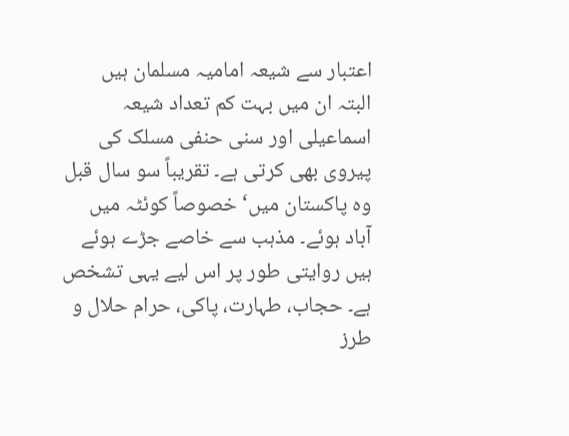اعتبار سے شیعہ امامیہ مسلمان ہیں البتہ ان میں بہت کم تعداد شیعہ اسماعیلی اور سنی حنفی مسلک کی پیروی بھی کرتی ہے۔ تقریباً سو سال قبل وہ پاکستان میں‘ خصوصاً کوئٹہ میں آباد ہوئے۔ مذہب سے خاصے جڑے ہوئے ہیں روایتی طور پر اس لیے یہی تشخص ہے۔ حجاب، طہارت، پاکی، حرام حلال و طرز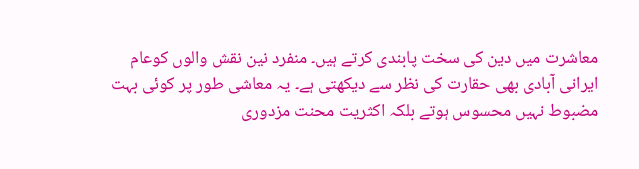معاشرت میں دین کی سخت پابندی کرتے ہیں۔ منفرد نین نقش والوں کوعام ایرانی آبادی بھی حقارت کی نظر سے دیکھتی ہے۔ یہ معاشی طور پر کوئی بہت مضبوط نہیں محسوس ہوتے بلکہ اکثریت محنت مزدوری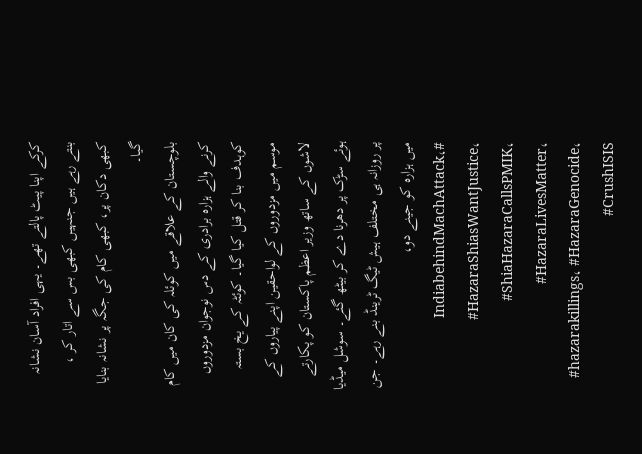کرکے اپنا پیٹ پالتے تھے۔ یہی افراد آسان نشانہ بنتے رہے ہیں جنہیں کبھی بس سے اتار کر ، کبھی دکان پر، کبھی کام کی جگہ پر نشانہ بنایا گیا۔
بلوچستان کے علاقے میں کوئلہ کی کان میں کام کرنے والے ہزارہ برادری کے دس نوجوان مزدوروں کوہدف بنا کر قتل کیا گیا۔ کوئٹہ کے یخ بستہ موسم میں مزدوروں کے لواحقین اپنے پیاروں کے لاشوں کے ساتھ وزیر اعظم پاکستان کو پکارتے ہوئے سڑک پر دھرنا دے کر بیٹھ گئے۔ سوشل میڈیا پر روزانہ ہی مختلف ہیش ٹیگ ٹرینڈ بنے رہے۔ جن میں ہزارہ کو جینے دو، #IndiabehindMachAttack، #HazaraShiasWantJustice، #ShiaHazaraCallsPMIK، #HazaraLivesMatter، #hazarakillings، #HazaraGenocide، #CrushISIS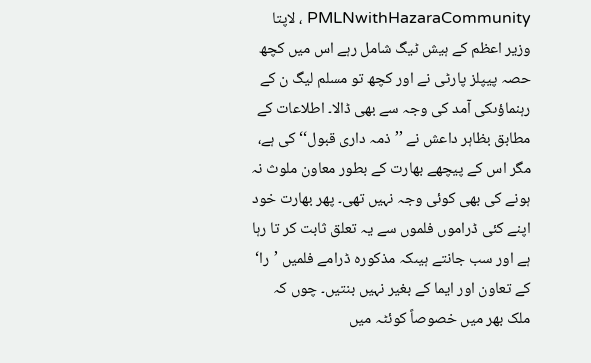PMLNwithHazaraCommunity ، لاپتا وزیر اعظم کے ہیش ٹیگ شامل رہے اس میں کچھ حصہ پیپلز پارٹی نے اور کچھ تو مسلم لیگ ن کے رہنماؤںکی آمد کی وجہ سے بھی ڈالا۔ اطلاعات کے مطابق بظاہر داعش نے ’’ذمہ داری قبول‘‘ کی ہے، مگر اس کے پیچھے بھارت کے بطور معاون ملوث نہ ہونے کی بھی کوئی وجہ نہیں تھی۔ پھر بھارت خود اپنے کئی ڈراموں فلموں سے یہ تعلق ثابت کر تا رہا ہے اور سب جانتے ہیںکہ مذکورہ ڈرامے فلمیں ’را‘ کے تعاون اور ایما کے بغیر نہیں بنتیں۔ چوں کہ ملک بھر میں خصوصاً کوئٹہ میں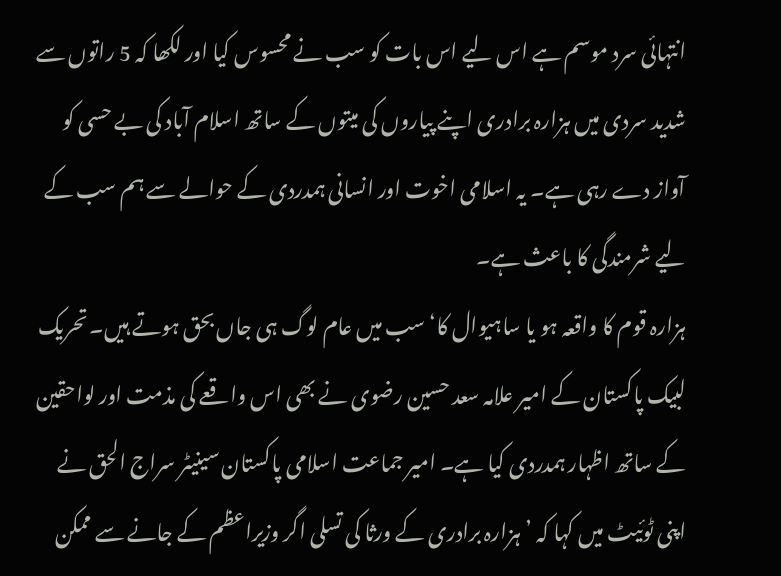انتہائی سرد موسم ہے اس لیے اس بات کو سب نے محسوس کیا اور لکھا کہ 5 راتوں سے شدید سردی میں ہزارہ برادری اپنے پیاروں کی میتوں کے ساتھ اسلام آباد کی بے حسی کو آواز دے رہی ہے۔ یہ اسلامی اخوت اور انسانی ہمدردی کے حوالے سے ہم سب کے لیے شرمندگی کا باعث ہے۔
ہزارہ قوم کا واقعہ ہو یا ساہیوال کا‘ سب میں عام لوگ ہی جاں بحق ہوتے ہیں۔ تحریک لبیک پاکستان کے امیر علامہ سعد حسین رضوی نے بھی اس واقعے کی مذمت اور لواحقین کے ساتھ اظہار ہمدردی کیا ہے۔ امیر جماعت اسلامی پاکستان سینیٹر سراج الحق نے اپنی ٹوئیٹ میں کہا کہ ’ہزارہ برادری کے ورثا کی تسلی اگر وزیراعظم کے جانے سے ممکن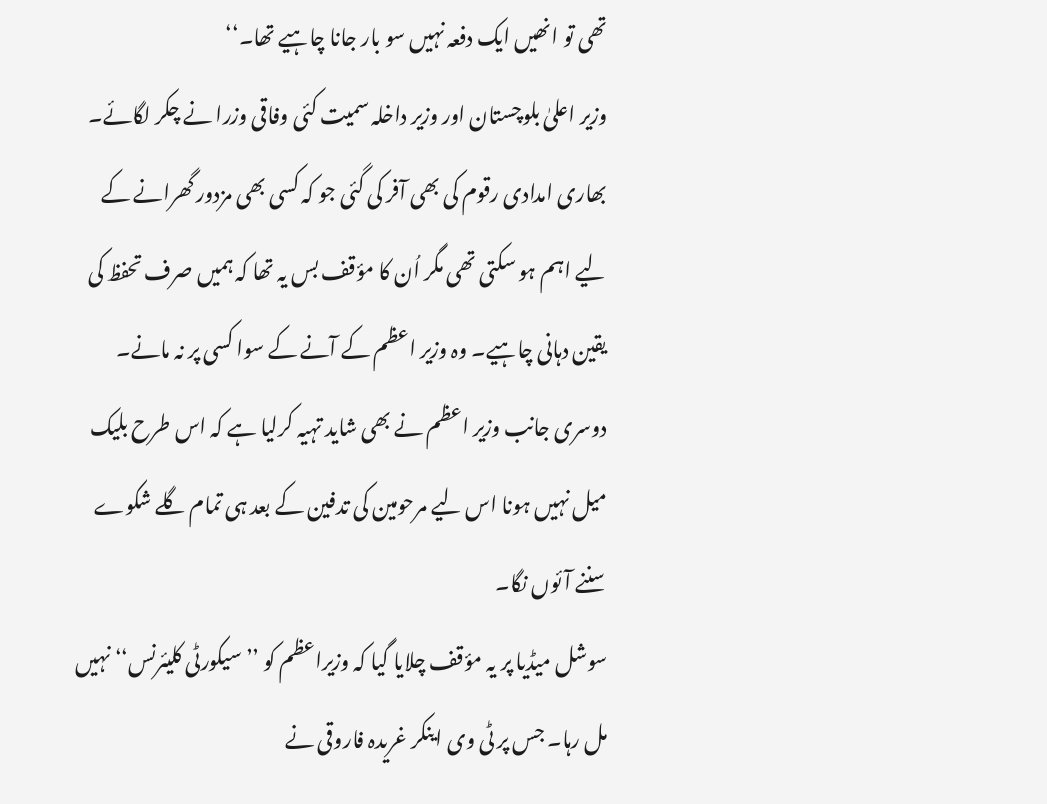تھی تو انھیں ایک دفعہ نہیں سو بار جانا چاہیے تھا۔‘‘
وزیر اعلیٰ بلوچستان اور وزیر داخلہ سمیت کئی وفاقی وزرا نے چکر لگائے۔ بھاری امدادی رقوم کی بھی آفر کی گئی جو کہ کسی بھی مزدور گھرانے کے لیے اہم ہو سکتی تھی مگر اُن کا مؤقف بس یہ تھا کہ ہمیں صرف تحفظ کی یقین دہانی چاہیے۔ وہ وزیر اعظم کے آنے کے سوا کسی پر نہ مانے۔ دوسری جانب وزیر اعظم نے بھی شاید تہیہ کرلیا ہے کہ اس طرح بلیک میل نہیں ہونا اس لیے مرحومین کی تدفین کے بعد ہی تمام گلے شکوے سننے آئوں نگا۔
سوشل میڈیا پر یہ مؤقف چلایا گیا کہ وزیراعظم کو ’’سیکورٹی کلیئرنس‘‘ نہیں مل رہا۔ جس پر ٹی وی اینکر غریدہ فاروقی نے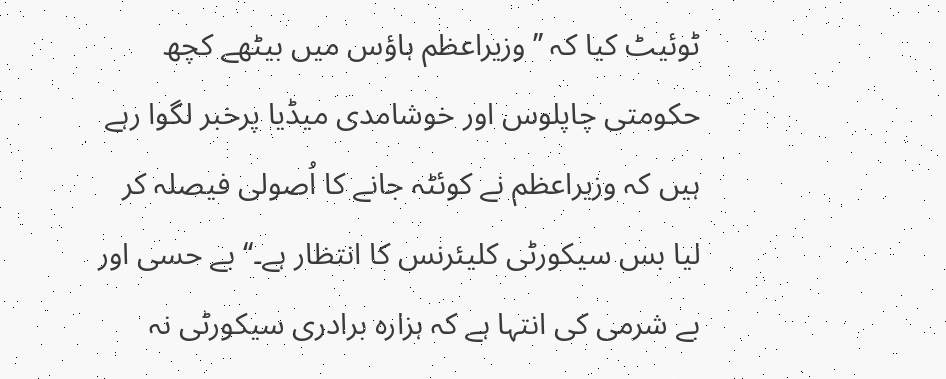ٹوئیٹ کیا کہ ’’وزیراعظم ہاؤس میں بیٹھے کچھ حکومتی چاپلوس اور خوشامدی میڈیا پرخبر لگوا رہے ہیں کہ وزیراعظم نے کوئٹہ جانے کا اُصولی فیصلہ کر لیا بس سیکورٹی کلیئرنس کا انتظار ہے۔‘‘ بے حسی اور بے شرمی کی انتہا ہے کہ ہزارہ برادری سیکورٹی نہ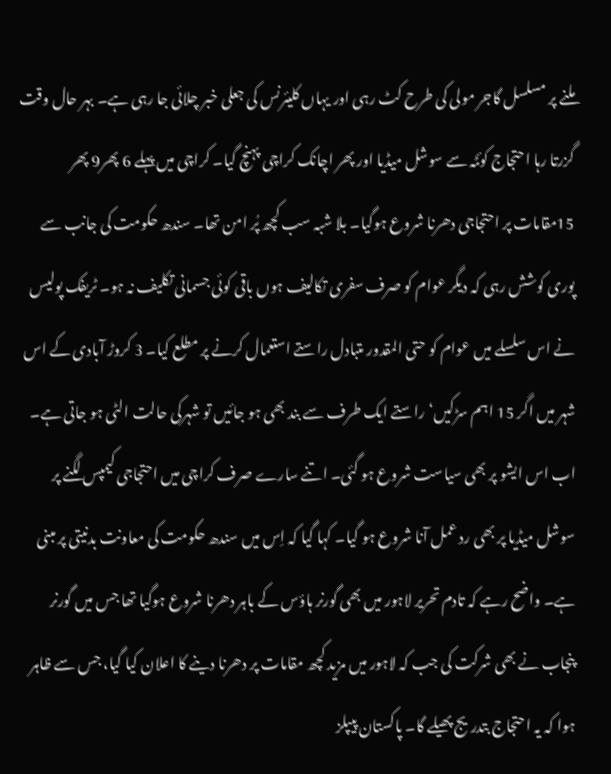ملنے پر مسلسل گاجر مولی کی طرح کٹ رہی اور یہاں کلیئرنس کی جعلی خبر چلائی جا رہی ہے۔ بہر حال وقت گزرتا رہا احتجاج کوئٹہ سے سوشل میڈیا اور پھر اچانک کراچی پہنچ گیا۔ کراچی میں پہلے 6 پھر9 پھر 15مقامات پر احتجاجی دھرنا شروع ہوگیا۔ بلا شبہ سب کچھ پُر امن تھا۔ سندھ حکومت کی جانب سے پوری کوشش رہی کہ دیگر عوام کو صرف سفری تکالیف ہوں باقی کوئی جسمانی تکلیف نہ ہو۔ ٹریفک پولیس نے اس سلسلے میں عوام کو حتی المقدور متبادل راستے استعمال کرنے پر مطلع کیا۔ 3 کروڑ آبادی کے اس شہر میں اگر 15 اہم سڑکیں‘ راستے ایک طرف سے بند بھی ہو جائیں تو شہرکی حالت الٹی ہو جاتی ہے۔ اب اس ایشو پر بھی سیاست شروع ہو گئی۔ اتنے سارے صرف کراچی میں احتجاجی کیمپس لگنے پر سوشل میڈیا پر بھی رد عمل آنا شروع ہو گیا۔ کہا گیا کہ اِس میں سندھ حکومت کی معاونت بدنیتی پر مبنی ہے۔ واضح رہے کہ تادم تحریر لاہور میں بھی گورنر ہاؤس کے باہر دھرنا شروع ہوگیا تھا جس میں گورنر پنجاب نے بھی شرکت کی جب کہ لاہور میں مزید کچھ مقامات پر دھرنا دینے کا اعلان کیا گیا، جس سے ظاہر ہوا کہ یہ احتجاج بتدریج پھیلے گا۔ پاکستان پیپلز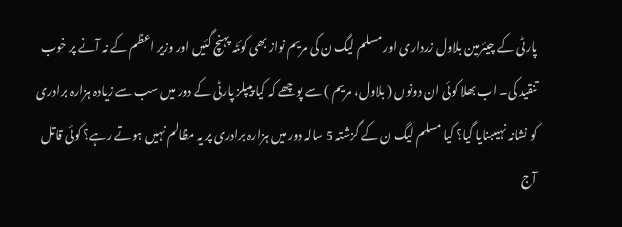پارٹی کے چیئرمین بلاول زرداری اور مسلم لیگ ن کی مریم نواز بھی کوئٹہ پہنچ گئیں اور وزیر اعظم کے نہ آنے پر خوب تنقید کی۔ اب بھلا کوئی ان دونوں ( بلاول، مریم ) سے پوچھے کہ کیا پیپلز پارٹی کے دور میں سب سے زیادہ ہزارہ برادری کو نشانہ نہیںبنایا گیا؟ کیا مسلم لیگ ن کے گزشتہ 5 سالہ دور میں ہزارہ برادری پر یہ مظالم نہیں ہوتے رہے؟ کوئی قاتل آج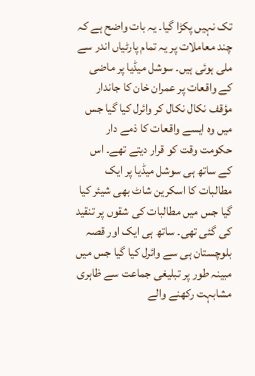تک نہیں پکڑا گیا۔ یہ بات واضح ہے کہ چند معاملات پر یہ تمام پارٹیاں اندر سے ملی ہوئی ہیں۔ سوشل میڈیا پر ماضی کے واقعات پر عمران خان کا جاندار مؤقف نکال نکال کر وائرل کیا گیا جس میں وہ ایسے واقعات کا ذمے دار حکومت وقت کو قرار دیتے تھے۔ اس کے ساتھ ہی سوشل میڈیا پر ایک مطالبات کا اسکرین شاٹ بھی شیئر کیا گیا جس میں مطالبات کی شقوں پر تنقید کی گئی تھی۔ ساتھ ہی ایک اور قصہ بلوچستان ہی سے وائرل کیا گیا جس میں مبینہ طور پر تبلیغی جماعت سے ظاہری مشابہت رکھنے والے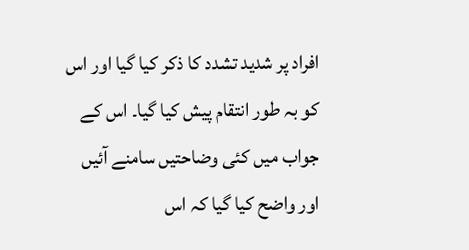افراد پر شدید تشدد کا ذکر کیا گیا اور اس کو بہ طور انتقام پیش کیا گیا۔ اس کے جواب میں کئی وضاحتیں سامنے آئیں اور واضح کیا گیا کہ اس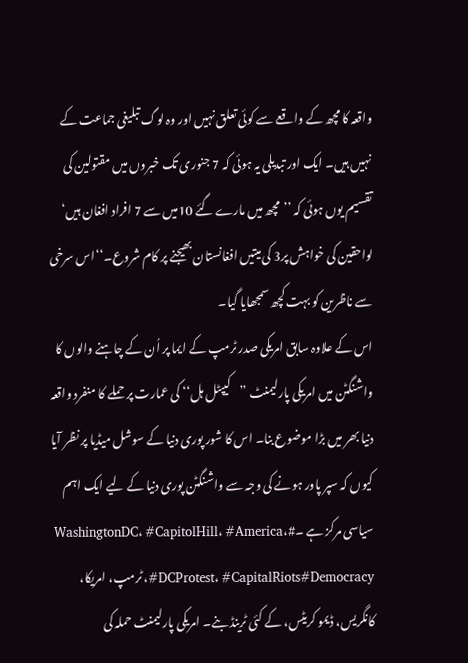واقعہ کا مچھ کے واقعے سے کوئی تعلق نہیں اور وہ لوگ تبلیغی جماعت کے نہیں ہیں۔ ایک اور تبدیلی یہ ہوئی کہ 7 جنوری تک خبروں میں مقتولین کی تقسیم یوں ہوئی کہ ’’مچھ میں مارے گئے 10میں سے 7 افراد افغان ہیں‘ لواحقین کی خواہش پر3 کی میتیں افغانستان بھیجنے پر کام شروع۔‘‘اس سرخی سے ناظرین کو بہت کچھ سمجھایا گیا۔
اس کے علاوہ سابق امریکی صدر ٹرمپ کے ایما پر اُن کے چاہنے والوں کا واشنگٹن میں امریکی پارلیمنٹ ’’کیپٹل ہل‘‘ کی عمارت پر حملے کا منفرد واقعہ دنیا بھر میں بڑا موضوع بنا۔ اس کا شور پوری دنیا کے سوشل میڈیا پر نظر آیا کیوں کہ سپر پاور ہونے کی وجہ سے واشنگٹن پوری دنیا کے لیے ایک اہم سیاسی مرکز ہے ۔#WashingtonDC، #CapitolHill، #America، #DCProtest، #CapitalRiots#Democracy، ٹرمپ، امریکا، کانگریس، ڈیمو کریٹس، کے کئی ٹرینڈ بنے۔ امریکی پارلیمنٹ حملہ کی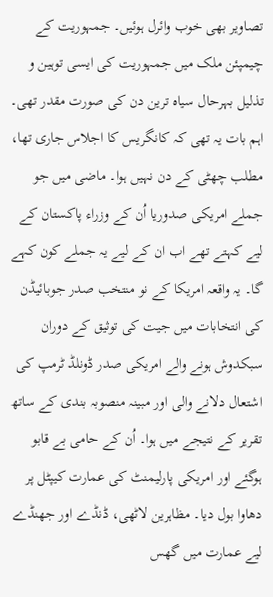تصاویر بھی خوب وائرل ہوئیں۔ جمہوریت کے چیمپئن ملک میں جمہوریت کی ایسی توہین و تذلیل بہرحال سیاہ ترین دن کی صورت مقدر تھی۔ اہم بات یہ تھی کہ کانگریس کا اجلاس جاری تھا، مطلب چھٹی کے دن نہیں ہوا۔ ماضی میں جو جملے امریکی صدوریا اُن کے وزراء پاکستان کے لیے کہتے تھے اب ان کے لیے یہ جملے کون کہے گا۔ یہ واقعہ امریکا کے نو منتخب صدر جوبائیڈن کی انتخابات میں جیت کی توثیق کے دوران سبکدوش ہونے والے امریکی صدر ڈونلڈ ٹرمپ کی اشتعال دلانے والی اور مبینہ منصوبہ بندی کے ساتھ تقریر کے نتیجے میں ہوا۔ اُن کے حامی بے قابو ہوگئے اور امریکی پارلیمنٹ کی عمارت کیپٹل پر دھاوا بول دیا۔ مظاہرین لاٹھی، ڈنڈے اور جھنڈے لیے عمارت میں گھس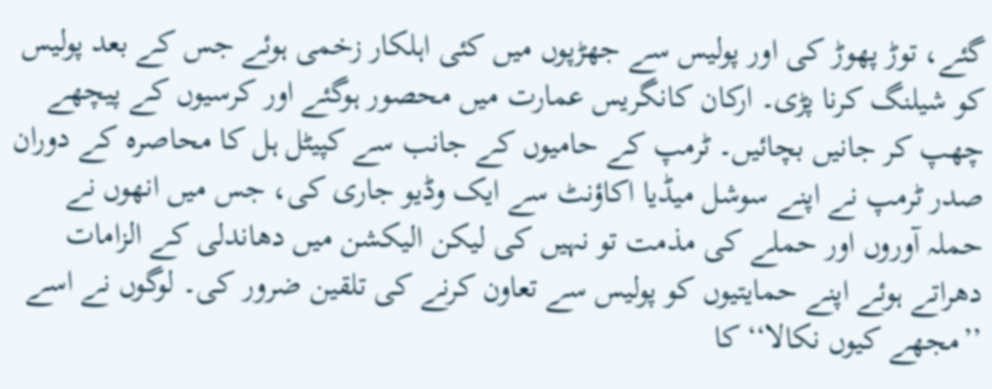گئے، توڑ پھوڑ کی اور پولیس سے جھڑپوں میں کئی اہلکار زخمی ہوئے جس کے بعد پولیس کو شیلنگ کرنا پڑی۔ ارکان کانگریس عمارت میں محصور ہوگئے اور کرسیوں کے پیچھے چھپ کر جانیں بچائیں۔ ٹرمپ کے حامیوں کے جانب سے کپیٹل ہل کا محاصرہ کے دوران صدر ٹرمپ نے اپنے سوشل میڈیا اکاؤنٹ سے ایک وڈیو جاری کی، جس میں انھوں نے حملہ آوروں اور حملے کی مذمت تو نہیں کی لیکن الیکشن میں دھاندلی کے الزامات دھراتے ہوئے اپنے حمایتیوں کو پولیس سے تعاون کرنے کی تلقین ضرور کی۔ لوگوں نے اسے ’’مجھے کیوں نکالا‘‘ کا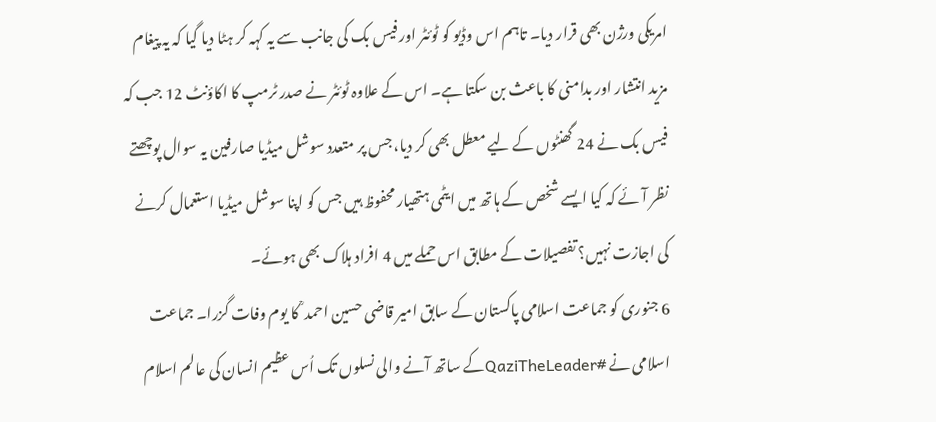امریکی ورژن بھی قرار دیا۔ تاہم اس وڈیو کو ٹوئٹر اور فیس بک کی جانب سے یہ کہہ کر ہٹا دیا گیا کہ یہ پیغام مزید انتشار اور بدامنی کا باعث بن سکتا ہے۔ اس کے علاوہ ٹوئٹر نے صدر ٹرمپ کا اکاؤنٹ 12 جب کہ فیس بک نے 24 گھنٹوں کے لیے معطل بھی کر دیا، جس پر متعدد سوشل میڈیا صارفین یہ سوال پوچھتے نظر آئے کہ کیا ایسے شخص کے ہاتھ میں ایٹمی ہتھیار محفوظ ہیں جس کو اپنا سوشل میڈیا استعمال کرنے کی اجازت نہیں؟ تفصیلات کے مطابق اس حملے میں 4 افراد ہلاک بھی ہوئے۔
6 جنوری کو جماعت اسلامی پاکستان کے سابق امیر قاضی حسین احمد ؒ کا یوم وفات گزرا۔ جماعت اسلامی نے #QaziTheLeaderکے ساتھ آنے والی نسلوں تک اُس عظیم انسان کی عالم اسلام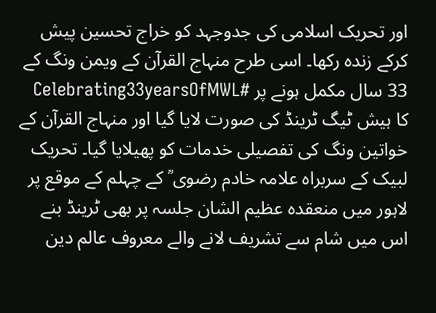اور تحریک اسلامی کی جدوجہد کو خراج تحسین پیش کرکے زندہ رکھا۔ اسی طرح منہاج القرآن کے ویمن ونگ کے 33 سال مکمل ہونے پر #Celebrating33yearsOfMWL کا ہیش ٹیگ ٹرینڈ کی صورت لایا گیا اور منہاج القرآن کے خواتین ونگ کی تفصیلی خدمات کو پھیلایا گیا۔ تحریک لبیک کے سربراہ علامہ خادم رضوی ؒ کے چہلم کے موقع پر لاہور میں منعقدہ عظیم الشان جلسہ پر بھی ٹرینڈ بنے اس میں شام سے تشریف لانے والے معروف عالم دین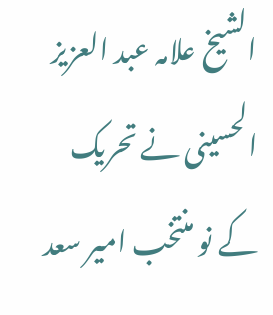الشیخ علامہ عبد العزیز الحسینی نے تحریک کے نو منتخب امیر سعد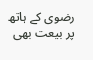رضوی کے ہاتھ پر بیعت بھی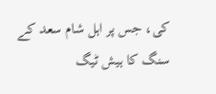کی، جس پر اہل شام سعد کے سنگ کا ہیش ٹیگ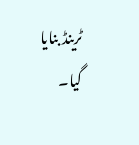ٹرینڈ بنایا گیا۔